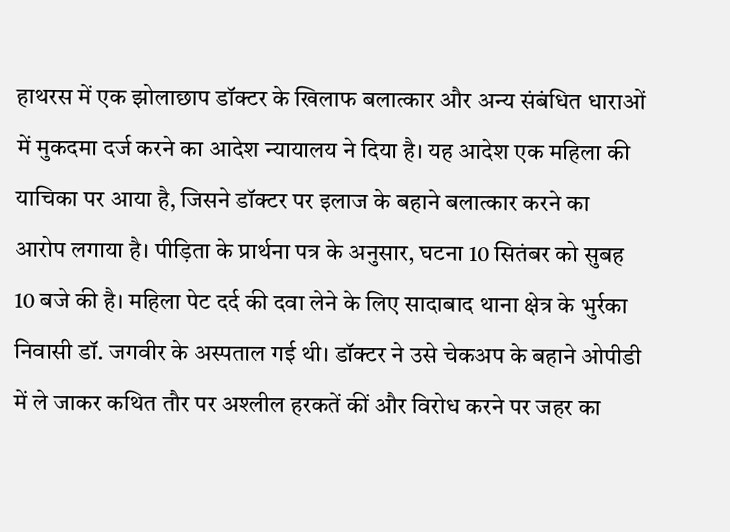हाथरस में एक झोलाछाप डॉक्टर के खिलाफ बलात्कार और अन्य संबंधित धाराओं में मुकदमा दर्ज करने का आदेश न्यायालय ने दिया है। यह आदेश एक महिला की याचिका पर आया है, जिसने डॉक्टर पर इलाज के बहाने बलात्कार करने का आरोप लगाया है। पीड़िता के प्रार्थना पत्र के अनुसार, घटना 10 सितंबर को सुबह 10 बजे की है। महिला पेट दर्द की दवा लेने के लिए सादाबाद थाना क्षेत्र के भुर्रका निवासी डॉ. जगवीर के अस्पताल गई थी। डॉक्टर ने उसे चेकअप के बहाने ओपीडी में ले जाकर कथित तौर पर अश्लील हरकतें कीं और विरोध करने पर जहर का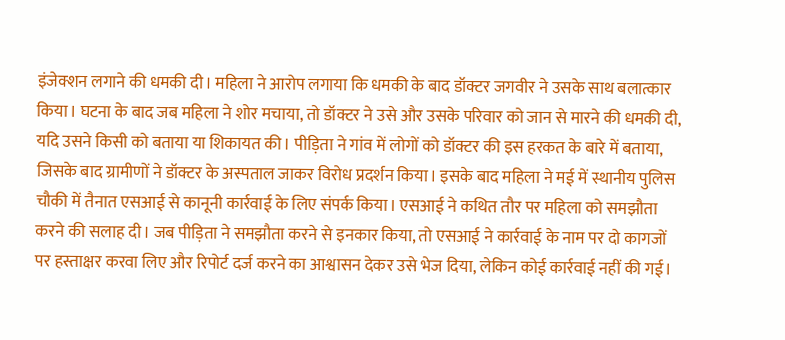इंजेक्शन लगाने की धमकी दी। महिला ने आरोप लगाया कि धमकी के बाद डॉक्टर जगवीर ने उसके साथ बलात्कार किया। घटना के बाद जब महिला ने शोर मचाया, तो डॉक्टर ने उसे और उसके परिवार को जान से मारने की धमकी दी, यदि उसने किसी को बताया या शिकायत की। पीड़िता ने गांव में लोगों को डॉक्टर की इस हरकत के बारे में बताया, जिसके बाद ग्रामीणों ने डॉक्टर के अस्पताल जाकर विरोध प्रदर्शन किया। इसके बाद महिला ने मई में स्थानीय पुलिस चौकी में तैनात एसआई से कानूनी कार्रवाई के लिए संपर्क किया। एसआई ने कथित तौर पर महिला को समझौता करने की सलाह दी। जब पीड़िता ने समझौता करने से इनकार किया, तो एसआई ने कार्रवाई के नाम पर दो कागजों पर हस्ताक्षर करवा लिए और रिपोर्ट दर्ज करने का आश्वासन देकर उसे भेज दिया, लेकिन कोई कार्रवाई नहीं की गई।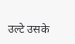उल्टे उसके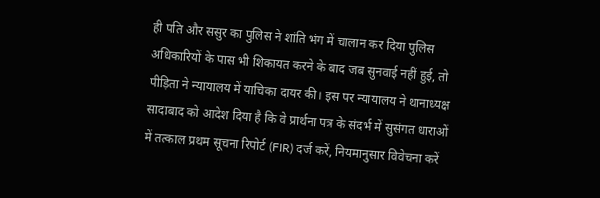ही पति और ससुर का पुलिस ने शांति भंग में चालान कर दिया पुलिस अधिकारियों के पास भी शिकायत करने के बाद जब सुनवाई नहीं हुई, तो पीड़िता ने न्यायालय में याचिका दायर की। इस पर न्यायालय ने थानाध्यक्ष सादाबाद को आदेश दिया है कि वे प्रार्थना पत्र के संदर्भ में सुसंगत धाराओं में तत्काल प्रथम सूचना रिपोर्ट (FIR) दर्ज करें, नियमानुसार विवेचना करें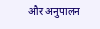और अनुपालन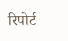रिपोर्ट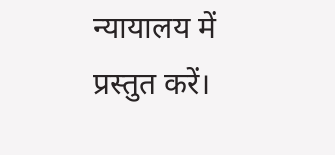न्यायालय में प्रस्तुत करें।